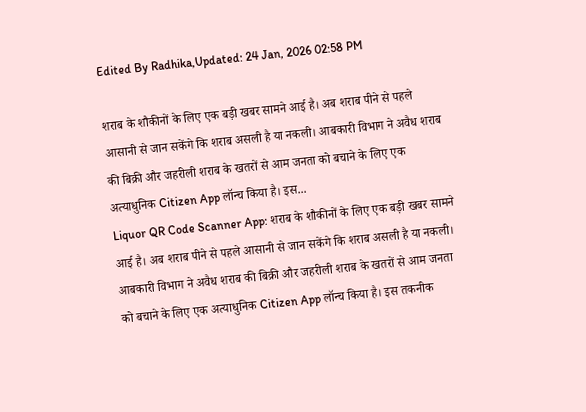Edited By Radhika,Updated: 24 Jan, 2026 02:58 PM

शराब के शौकीनों के लिए एक बड़ी खबर सामने आई है। अब शराब पीने से पहले आसानी से जान सकेंगे कि शराब असली है या नकली। आबकारी विभाग ने अवैध शराब की बिक्री और जहरीली शराब के खतरों से आम जनता को बचाने के लिए एक अत्याधुनिक Citizen App लॉन्च किया है। इस...
Liquor QR Code Scanner App: शराब के शौकीनों के लिए एक बड़ी खबर सामने आई है। अब शराब पीने से पहले आसानी से जान सकेंगे कि शराब असली है या नकली। आबकारी विभाग ने अवैध शराब की बिक्री और जहरीली शराब के खतरों से आम जनता को बचाने के लिए एक अत्याधुनिक Citizen App लॉन्च किया है। इस तकनीक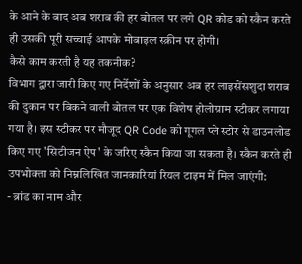के आने के बाद अब शराब की हर बोतल पर लगे QR कोड को स्कैन करते ही उसकी पूरी सच्चाई आपके मोबाइल स्क्रीन पर होगी।
कैसे काम करती है यह तकनीक?
विभाग द्वारा जारी किए गए निर्देशों के अनुसार अब हर लाइसेंसशुदा शराब की दुकान पर बिकने वाली बोतल पर एक विशेष होलोग्राम स्टीकर लगाया गया है। इस स्टीकर पर मौजूद QR Code को गूगल प्ले स्टोर से डाउनलोड किए गए 'सिटीजन ऐप' के जरिए स्कैन किया जा सकता है। स्कैन करते ही उपभोक्ता को निम्नलिखित जानकारियां रियल टाइम में मिल जाएंगी:
- ब्रांड का नाम और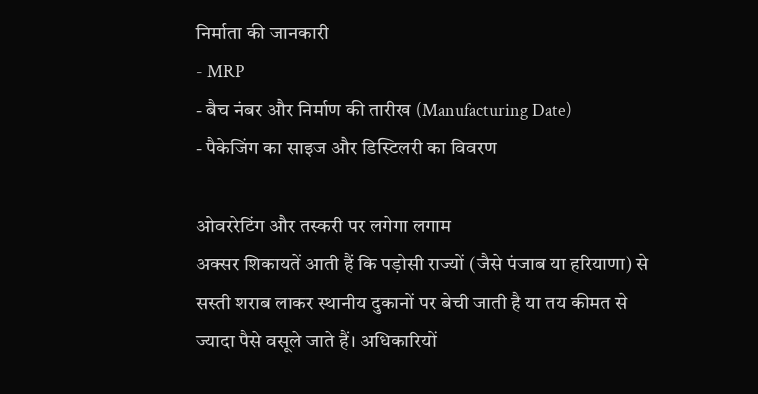निर्माता की जानकारी
- MRP
- बैच नंबर और निर्माण की तारीख (Manufacturing Date)
- पैकेजिंग का साइज और डिस्टिलरी का विवरण

ओवररेटिंग और तस्करी पर लगेगा लगाम
अक्सर शिकायतें आती हैं कि पड़ोसी राज्यों (जैसे पंजाब या हरियाणा) से सस्ती शराब लाकर स्थानीय दुकानों पर बेची जाती है या तय कीमत से ज्यादा पैसे वसूले जाते हैं। अधिकारियों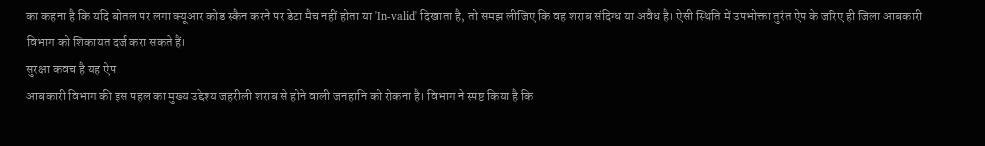का कहना है कि यदि बोतल पर लगा क्यूआर कोड स्कैन करने पर डेटा मैच नहीं होता या 'In-valid' दिखाता है, तो समझ लीजिए कि वह शराब संदिग्ध या अवैध है। ऐसी स्थिति में उपभोक्ता तुरंत ऐप के जरिए ही जिला आबकारी विभाग को शिकायत दर्ज करा सकते हैं।
सुरक्षा कवच है यह ऐप
आबकारी विभाग की इस पहल का मुख्य उद्देश्य जहरीली शराब से होने वाली जनहानि को रोकना है। विभाग ने स्पष्ट किया है कि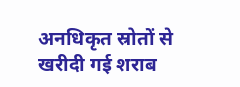अनधिकृत स्रोतों से खरीदी गई शराब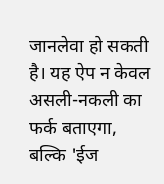जानलेवा हो सकती है। यह ऐप न केवल असली-नकली का फर्क बताएगा, बल्कि 'ईज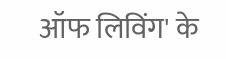ऑफ लिविंग' के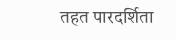तहत पारदर्शिता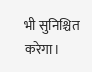भी सुनिश्चित करेगा।